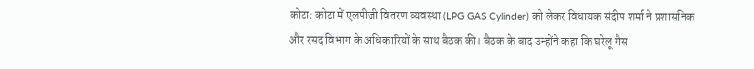कोटा: कोटा में एलपीजी वितरण व्यवस्था (LPG GAS Cylinder) को लेकर विधायक संदीप शर्मा ने प्रशासनिक और रसद विभाग के अधिकारियों के साथ बैठक की। बैठक के बाद उन्होंने कहा कि घरेलू गैस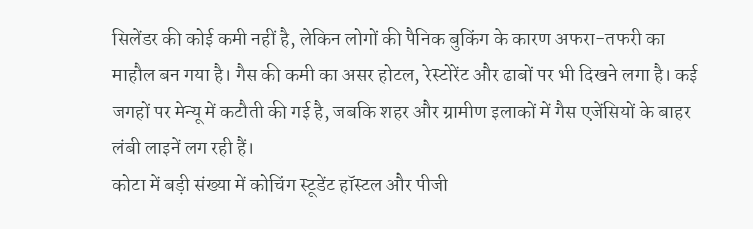सिलेंडर की कोई कमी नहीं है, लेकिन लोगों की पैनिक बुकिंग के कारण अफरा-तफरी का माहौल बन गया है। गैस की कमी का असर होटल, रेस्टोरेंट और ढाबों पर भी दिखने लगा है। कई जगहों पर मेन्यू में कटौती की गई है, जबकि शहर और ग्रामीण इलाकों में गैस एजेंसियों के बाहर लंबी लाइनें लग रही हैं।
कोटा में बड़ी संख्या में कोचिंग स्टूडेंट हॉस्टल और पीजी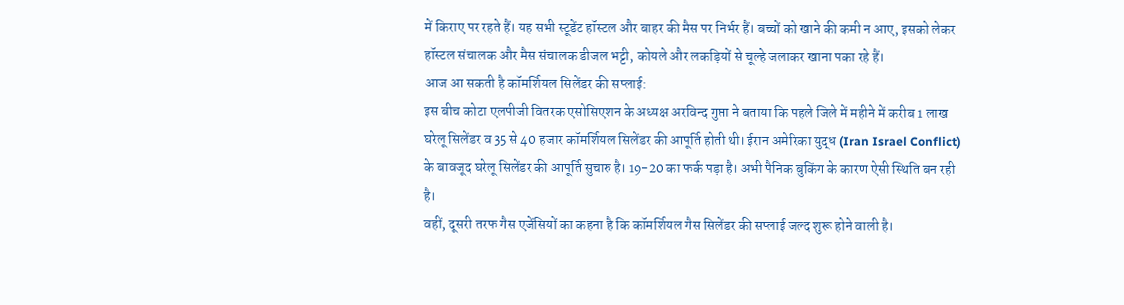में किराए पर रहते हैं। यह सभी स्टूडेंट हॉस्टल और बाहर की मैस पर निर्भर हैं। बच्चों को खाने की कमी न आए, इसको लेकर हॉस्टल संचालक और मैस संचालक डीजल भट्टी, कोयले और लकड़ियों से चूल्हे जलाकर खाना पका रहे हैं।
आज आ सकती है कॉमर्शियल सिलेंडर की सप्लाई:
इस बीच कोटा एलपीजी वितरक एसोसिएशन के अध्यक्ष अरविन्द गुप्ता ने बताया कि पहले जिले में महीने में करीब 1 लाख घरेलू सिलेंडर व 35 से 40 हजार कॉमर्शियल सिलेंडर की आपूर्ति होती थी। ईरान अमेरिका युद्ध (Iran Israel Conflict) के बावजूद घरेलू सिलेंडर की आपूर्ति सुचारु है। 19-20 का फर्क पड़ा है। अभी पैनिक बुकिंग के कारण ऐसी स्थिति बन रही है।
वहीं, दूसरी तरफ गैस एजेंसियों का कहना है कि कॉमर्शियल गैस सिलेंडर की सप्लाई जल्द शुरू होने वाली है।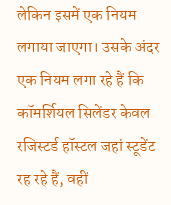लेकिन इसमें एक नियम लगाया जाएगा। उसके अंदर एक नियम लगा रहे हैं कि कॉमर्शियल सिलेंडर केवल रजिस्टर्ड हॉस्टल जहां स्टूडेंट रह रहे हैं, वहीं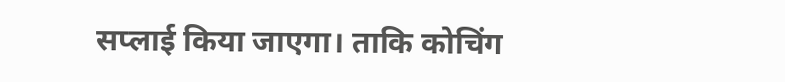सप्लाई किया जाएगा। ताकि कोचिंग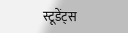स्टूडेंट्स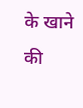के खाने की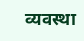व्यवस्था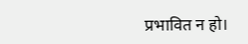प्रभावित न हो।